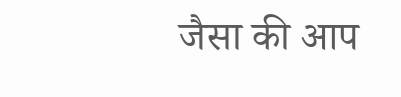जैसा की आप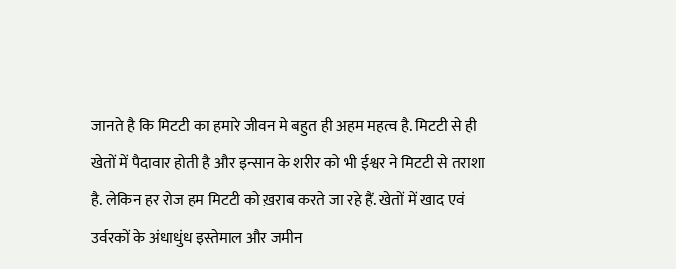जानते है कि मिटटी का हमारे जीवन मे बहुत ही अहम महत्व है. मिटटी से ही खेतों में पैदावार होती है और इन्सान के शरीर को भी ईश्वर ने मिटटी से तराशा है. लेकिन हर रोज हम मिटटी को ख़राब करते जा रहे हैं. खेतों में खाद एवं उर्वरकों के अंधाधुंध इस्तेमाल और जमीन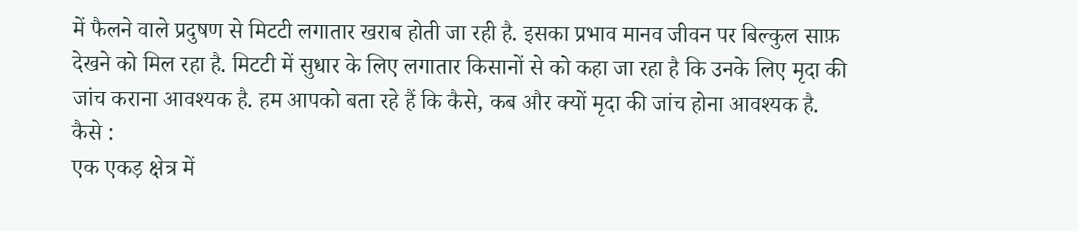में फैलने वाले प्रदुषण से मिटटी लगातार खराब होती जा रही है. इसका प्रभाव मानव जीवन पर बिल्कुल साफ़ देखने को मिल रहा है. मिटटी में सुधार के लिए लगातार किसानों से को कहा जा रहा है कि उनके लिए मृदा की जांच कराना आवश्यक है. हम आपको बता रहे हैं कि कैसे, कब और क्यों मृदा की जांच होना आवश्यक है.
कैसे :
एक एकड़ क्षेत्र में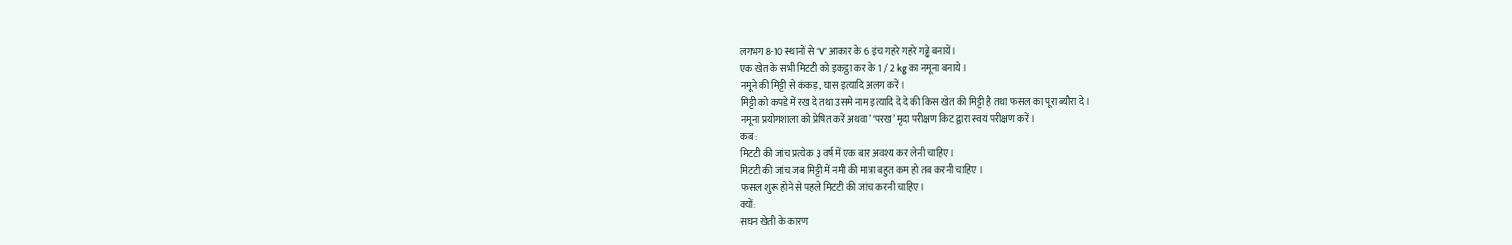लगभग 8-10 स्थानों से ‘V’ आकार के 6 इंच गहरे गहरे गढ्ढे बनायें।
एक खेत के सभी मिटटी को इकट्ठा कर के 1 / 2 kg का नमूना बनाये ।
नमूने की मिट्टी से कंकड़, घास इत्यादि अलग करें।
मिट्टी को कपडे में रख दे तथा उसमे नाम इत्यादि दे दे की किस खेत की मिट्टी है तथा फसल का पूरा ब्यौरा दे।
नमूना प्रयोगशाला को प्रेषित करें अथवा’ ‘परख’ मृदा परीक्षण किट द्वारा स्वयं परीक्षण करें।
कब :
मिटटी की जांच प्रत्येक ३ वर्ष में एक बार अवश्य कर लेनी चाहिए।
मिटटी की जांच जब मिट्टी में नमी की मात्रा बहुत कम हो तब करनी चाहिए ।
फसल शुरू होने से पहले मिटटी की जांच करनी चाहिए।
क्यों:
सघन खेती के कारण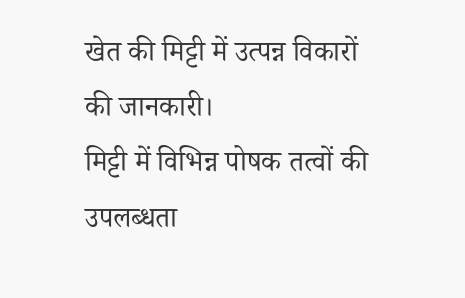खेत की मिट्टी में उत्पन्न विकारों की जानकारी।
मिट्टी में विभिन्न पोषक तत्वों की उपलब्धता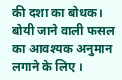की दशा का बोधक।
बोयी जाने वाली फसल का आवश्यक अनुमान लगाने के लिए ।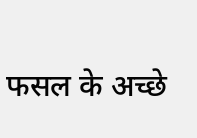फसल के अच्छे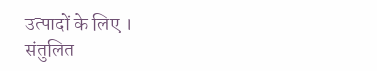उत्पादों के लिए ।
संतुलित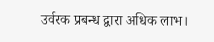उर्वरक प्रबन्ध द्वारा अधिक लाभ।